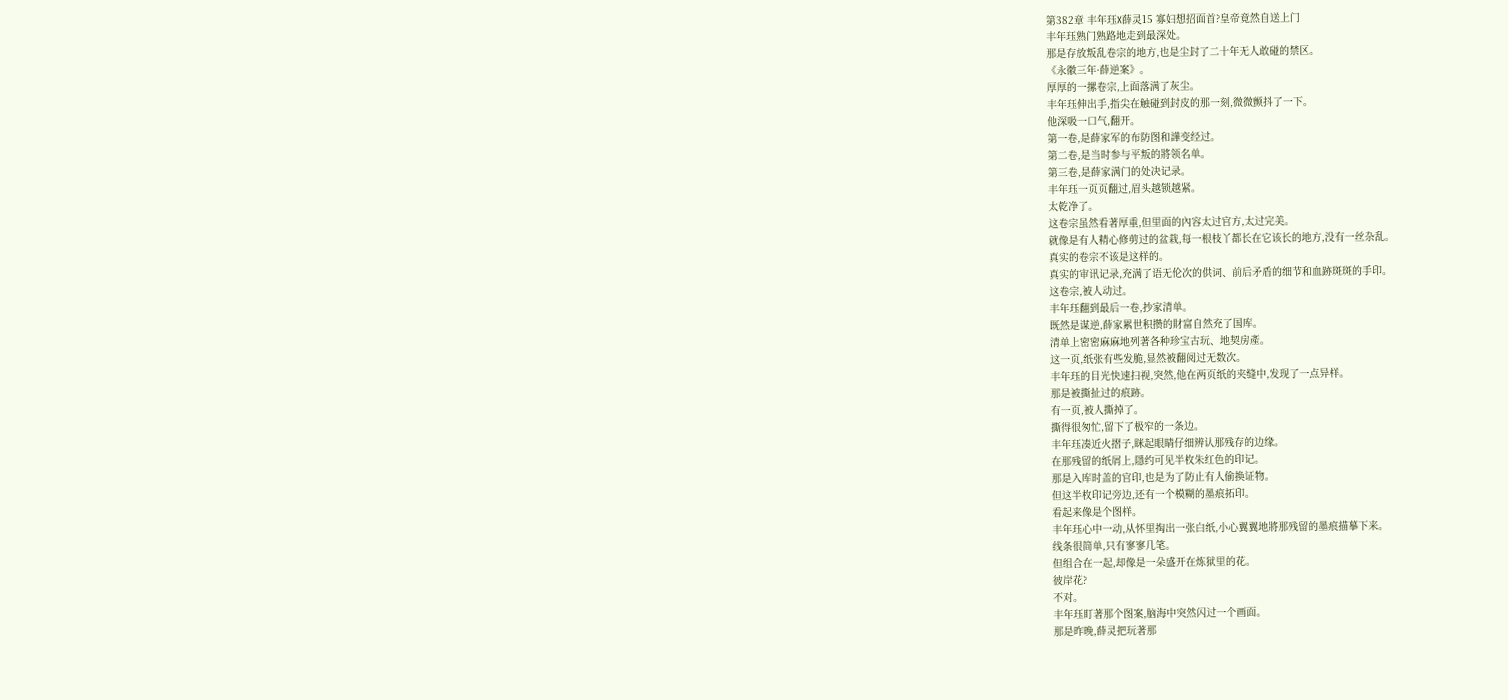第382章 丰年珏X薛灵15 寡妇想招面首?皇帝竟然自送上门
丰年珏熟门熟路地走到最深处。
那是存放叛乱卷宗的地方,也是尘封了二十年无人敢碰的禁区。
《永徽三年·薛逆案》。
厚厚的一摞卷宗,上面落满了灰尘。
丰年珏伸出手,指尖在触碰到封皮的那一刻,微微颤抖了一下。
他深吸一口气,翻开。
第一卷,是薛家军的布防图和譁变经过。
第二卷,是当时参与平叛的將领名单。
第三卷,是薛家满门的处决记录。
丰年珏一页页翻过,眉头越锁越紧。
太乾净了。
这卷宗虽然看著厚重,但里面的內容太过官方,太过完美。
就像是有人精心修剪过的盆栽,每一根枝丫都长在它该长的地方,没有一丝杂乱。
真实的卷宗不该是这样的。
真实的审讯记录,充满了语无伦次的供词、前后矛盾的细节和血跡斑斑的手印。
这卷宗,被人动过。
丰年珏翻到最后一卷,抄家清单。
既然是谋逆,薛家累世积攒的財富自然充了国库。
清单上密密麻麻地列著各种珍宝古玩、地契房產。
这一页,纸张有些发脆,显然被翻阅过无数次。
丰年珏的目光快速扫视,突然,他在两页纸的夹缝中,发现了一点异样。
那是被撕扯过的痕跡。
有一页,被人撕掉了。
撕得很匆忙,留下了极窄的一条边。
丰年珏凑近火摺子,眯起眼睛仔细辨认那残存的边缘。
在那残留的纸屑上,隱约可见半枚朱红色的印记。
那是入库时盖的官印,也是为了防止有人偷换证物。
但这半枚印记旁边,还有一个模糊的墨痕拓印。
看起来像是个图样。
丰年珏心中一动,从怀里掏出一张白纸,小心翼翼地將那残留的墨痕描摹下来。
线条很简单,只有寥寥几笔。
但组合在一起,却像是一朵盛开在炼狱里的花。
彼岸花?
不对。
丰年珏盯著那个图案,脑海中突然闪过一个画面。
那是昨晚,薛灵把玩著那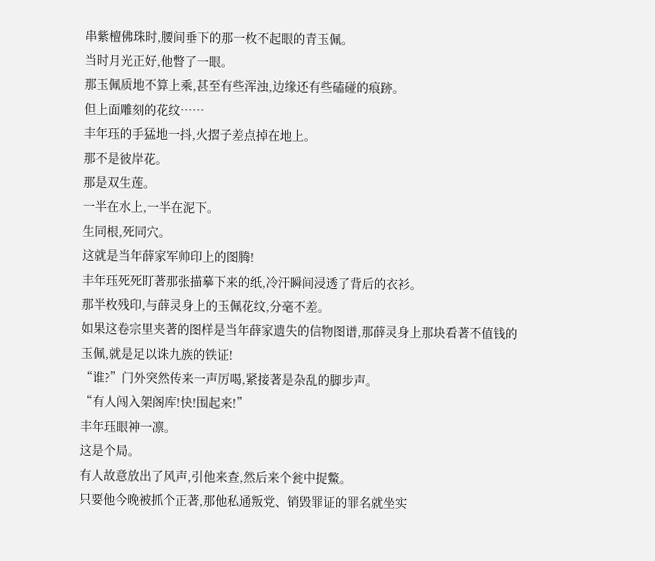串紫檀佛珠时,腰间垂下的那一枚不起眼的青玉佩。
当时月光正好,他瞥了一眼。
那玉佩质地不算上乘,甚至有些浑浊,边缘还有些磕碰的痕跡。
但上面雕刻的花纹……
丰年珏的手猛地一抖,火摺子差点掉在地上。
那不是彼岸花。
那是双生莲。
一半在水上,一半在泥下。
生同根,死同穴。
这就是当年薛家军帅印上的图腾!
丰年珏死死盯著那张描摹下来的纸,冷汗瞬间浸透了背后的衣衫。
那半枚残印,与薛灵身上的玉佩花纹,分毫不差。
如果这卷宗里夹著的图样是当年薛家遗失的信物图谱,那薛灵身上那块看著不值钱的玉佩,就是足以诛九族的铁证!
“谁?”门外突然传来一声厉喝,紧接著是杂乱的脚步声。
“有人闯入架阁库!快!围起来!”
丰年珏眼神一凛。
这是个局。
有人故意放出了风声,引他来查,然后来个瓮中捉鱉。
只要他今晚被抓个正著,那他私通叛党、销毁罪证的罪名就坐实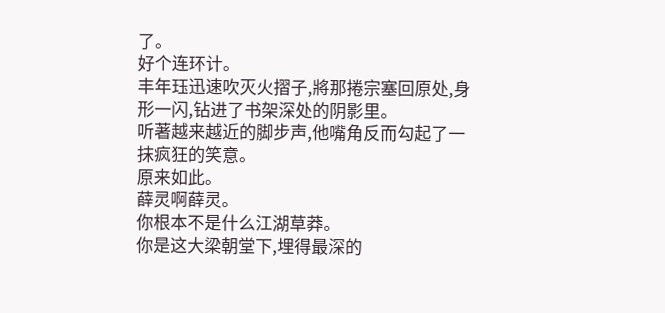了。
好个连环计。
丰年珏迅速吹灭火摺子,將那捲宗塞回原处,身形一闪,钻进了书架深处的阴影里。
听著越来越近的脚步声,他嘴角反而勾起了一抹疯狂的笑意。
原来如此。
薛灵啊薛灵。
你根本不是什么江湖草莽。
你是这大梁朝堂下,埋得最深的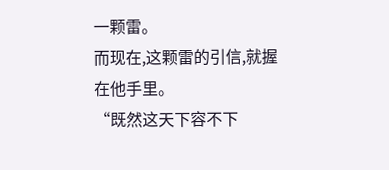一颗雷。
而现在,这颗雷的引信,就握在他手里。
“既然这天下容不下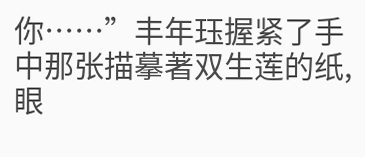你……”丰年珏握紧了手中那张描摹著双生莲的纸,眼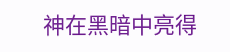神在黑暗中亮得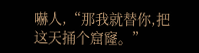嚇人,“那我就替你,把这天捅个窟窿。”